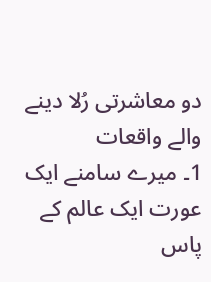دو معاشرتی رُلا دینے والے واقعات
1۔ میرے سامنے ایک عورت ایک عالم کے پاس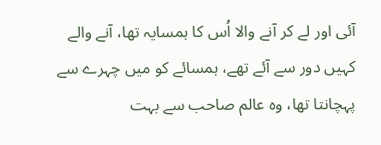آئی اور لے کر آنے والا اُس کا ہمسایہ تھا، آنے والے کہیں دور سے آئے تھے، ہمسائے کو میں چہرے سے پہچانتا تھا، وہ عالم صاحب سے بہت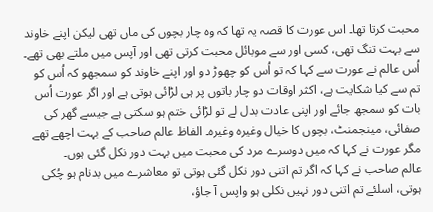محبت کرتا تھا۔ اس عورت کا قصہ یہ تھا کہ وہ چار بچوں کی ماں تھی لیکن اپنے خاوند سے بہت تنگ تھی، کسی اور سے موبائل محبت کرتی تھی اور آپس میں ملتے بھی تھے۔
اُس عالم نے عورت سے کہا کہ تو اُس کو چھوڑ دو اور اپنے خاوند کو سمجھو کہ اُس کو تم سے کیا شکایت ہے، اکثر اوقات دو چار باتوں پر ہی لڑائی ہوتی ہے اور اگر عورت اُس بات کو سمجھ جائے اور اپنی عادت بدل لے تو لڑائی ختم ہو سکتی ہے جیسے گھر کی صفائی، مینجمنٹ، بچوں کا خیال وغیرہ وغیرہ۔ الفاظ عالم صاحب کے بہت اچھے تھے مگر عورت نے کہا کہ میں دوسرے مرد کی محبت میں بہت دور نکل گئی ہوں۔
عالم صاحب نے کہا کہ اگر تم اتنی دور نکل گئی ہوتی تو معاشرے میں بدنام ہو چُکی ہوتی، اسلئے تم اتنی دور نہیں نکلی ہو واپس آ جاؤ،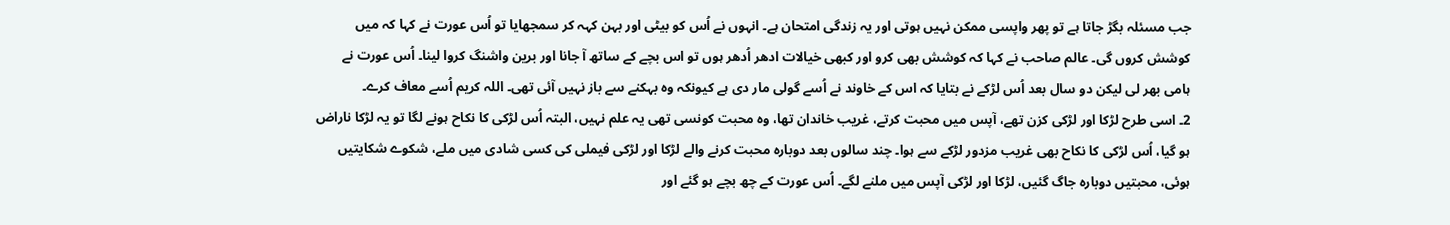جب مسئلہ بگڑ جاتا ہے تو پھر واپسی ممکن نہیں ہوتی اور یہ زندگی امتحان ہے۔ انہوں نے اُس کو بیٹی اور بہن کہہ کر سمجھایا تو اُس عورت نے کہا کہ میں کوشش کروں گی۔ عالم صاحب نے کہا کہ کوشش بھی کرو اور کبھی خیالات ادھر اُدھر ہوں تو اس بچے کے ساتھ آ جانا اور برین واشنگ کروا لینا۔ اُس عورت نے ہامی بھر لی لیکن دو سال بعد اُس لڑکے نے بتایا کہ اس کے خاوند نے اُسے گولی مار دی ہے کیونکہ وہ بہکنے سے باز نہیں آئی تھی۔ اللہ کریم اُسے معاف کرے۔
2۔ اسی طرح لڑکا اور لڑکی کزن تھے، آپس میں محبت کرتے، غریب خاندان تھا، وہ محبت کونسی تھی یہ علم نہیں، البتہ اُس لڑکی کا نکاح ہونے لگا تو یہ لڑکا ناراض ہو گیا، اُس لڑکی کا نکاح بھی غریب مزدور لڑکے سے ہوا۔ چند سالوں بعد دوبارہ محبت کرنے والے لڑکا اور لڑکی فیملی کی کسی شادی میں ملے، شکوے شکایتیں ہوئی، محبتیں دوبارہ جاگ گئیں، لڑکا اور لڑکی آپس میں ملنے لگے۔ اُس عورت کے چھ بچے ہو گئے اور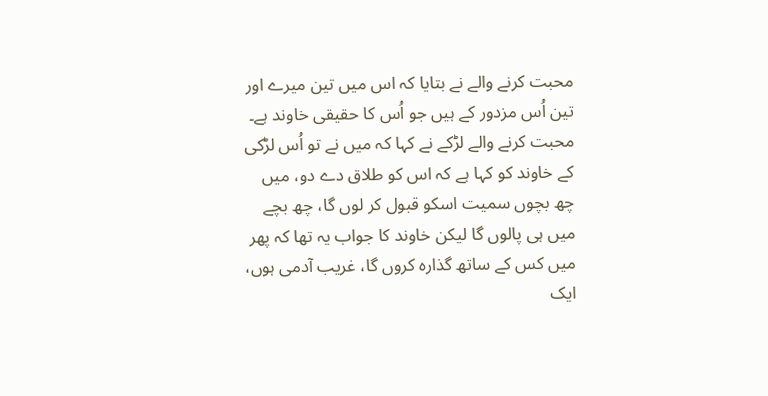محبت کرنے والے نے بتایا کہ اس میں تین میرے اور تین اُس مزدور کے ہیں جو اُس کا حقیقی خاوند ہے۔
محبت کرنے والے لڑکے نے کہا کہ میں نے تو اُس لڑکی کے خاوند کو کہا ہے کہ اس کو طلاق دے دو، میں چھ بچوں سمیت اسکو قبول کر لوں گا، چھ بچے میں ہی پالوں گا لیکن خاوند کا جواب یہ تھا کہ پھر میں کس کے ساتھ گذارہ کروں گا، غریب آدمی ہوں، ایک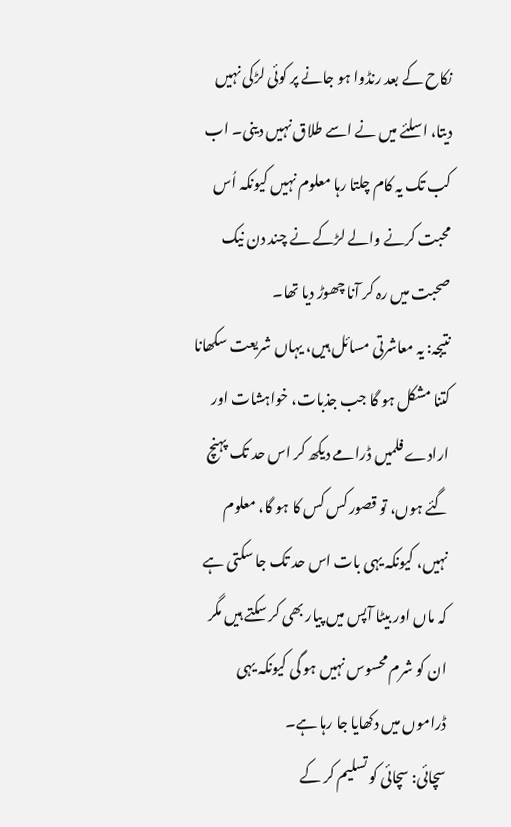نکاح کے بعد رنڈوا ہو جانے پر کوئی لڑکی نہیں دیتا، اسلئے میں نے اسے طلاق نہیں دینی۔ اب کب تک یہ کام چلتا رہا معلوم نہیں کیونکہ اُس محبت کرنے والے لڑکے نے چند دن نیک صحبت میں رہ کر آنا چھوڑ دیا تھا۔
نتیجہ: یہ معاشرتی مسائل ہیں، یہاں شریعت سکھانا کتنا مشکل ہو گا جب جذبات، خواہشات اور ارادے فلمیں ڈرامے دیکھ کر اس حد تک پہنچ گئے ہوں، تو قصور کس کس کا ہو گا، معلوم نہیں، کیونکہ یہی بات اس حد تک جا سکتی ہے کہ ماں اور بیٹا آپس میں پیار بھی کر سکتے ہیں مگر ان کو شرم محسوس نہیں ہو گی کیونکہ یہی ڈراموں میں دکھایا جا رہا ہے۔
سچائی: سچائی کو تسلیم کر کے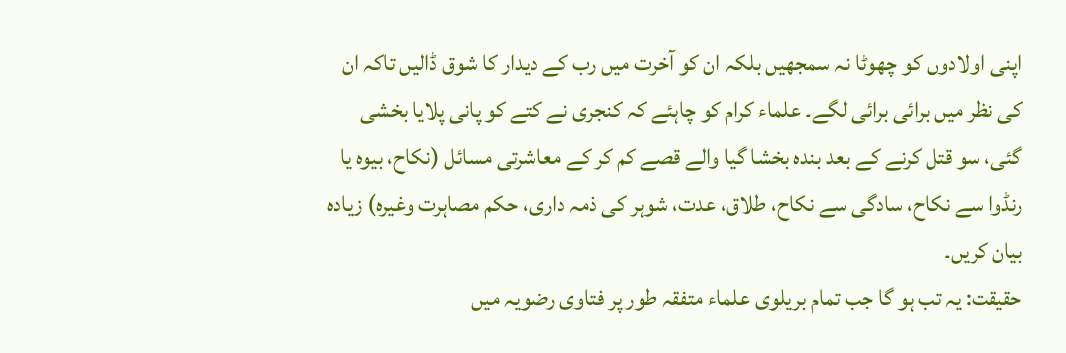اپنی اولادوں کو چھوٹا نہ سمجھیں بلکہ ان کو آخرت میں رب کے دیدار کا شوق ڈالیں تاکہ ان کی نظر میں برائی برائی لگے۔ علماء کرام کو چاہئے کہ کنجری نے کتے کو پانی پلایا بخشی گئی، سو قتل کرنے کے بعد بندہ بخشا گیا والے قصے کم کر کے معاشرتی مسائل (نکاح، بیوہ یا رنڈوا سے نکاح، سادگی سے نکاح، طلاق، عدت، شوہر کی ذمہ داری، حکم مصاہرت وغیرہ) زیادہ بیان کریں۔
حقیقت: یہ تب ہو گا جب تمام بریلوی علماء متفقہ طور پر فتاوی رضویہ میں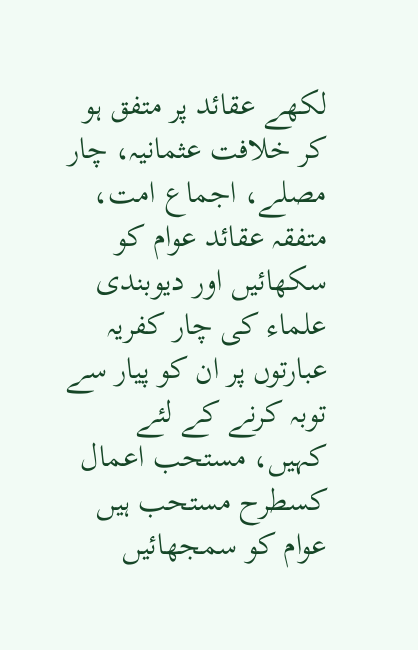لکھے عقائد پر متفق ہو کر خلافت عثمانیہ، چار مصلے، اجماع امت، متفقہ عقائد عوام کو سکھائیں اور دیوبندی علماء کی چار کفریہ عبارتوں پر ان کو پیار سے توبہ کرنے کے لئے کہیں، مستحب اعمال کسطرح مستحب ہیں عوام کو سمجھائیں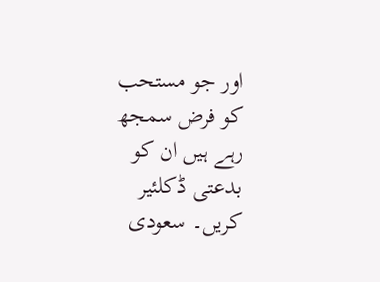اور جو مستحب کو فرض سمجھ رہے ہیں ان کو بدعتی ڈکلئیر کریں۔ سعودی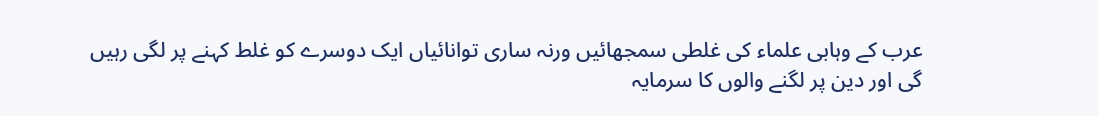عرب کے وہابی علماء کی غلطی سمجھائیں ورنہ ساری توانائیاں ایک دوسرے کو غلط کہنے پر لگی رہیں گی اور دین پر لگنے والوں کا سرمایہ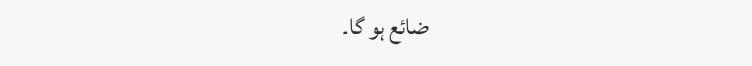ضائع ہو گا۔